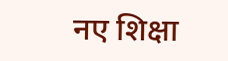नए शिक्षा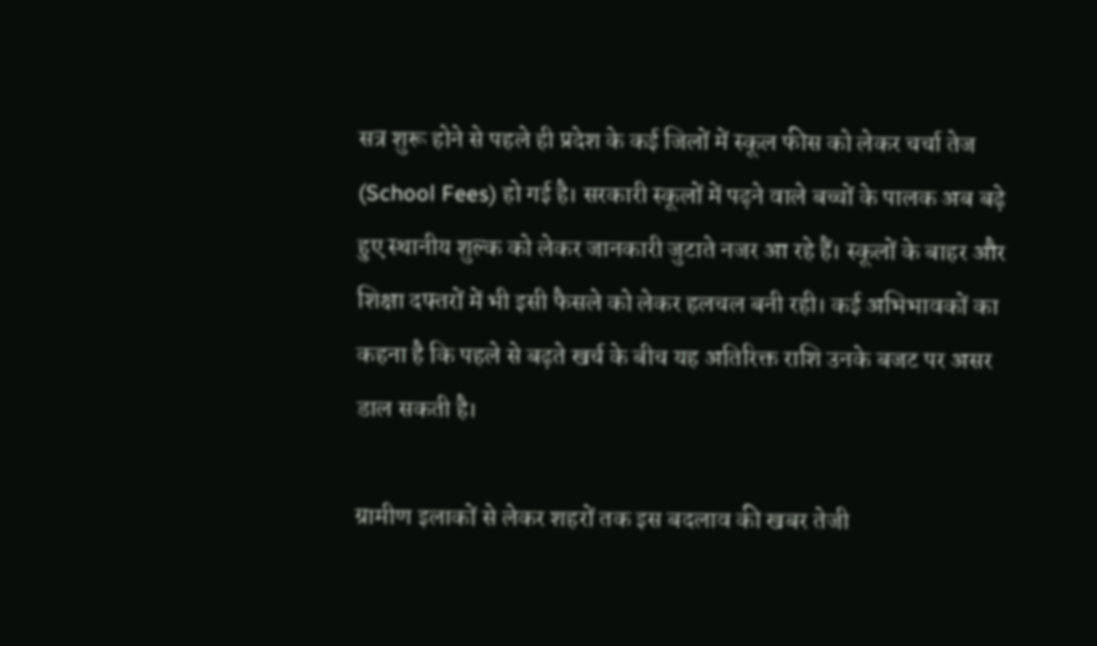सत्र शुरू होने से पहले ही प्रदेश के कई जिलों में स्कूल फीस को लेकर चर्चा तेज (School Fees) हो गई है। सरकारी स्कूलों में पढ़ने वाले बच्चों के पालक अब बढ़े हुए स्थानीय शुल्क को लेकर जानकारी जुटाते नजर आ रहे हैं। स्कूलों के बाहर और शिक्षा दफ्तरों में भी इसी फैसले को लेकर हलचल बनी रही। कई अभिभावकों का कहना है कि पहले से बढ़ते खर्च के बीच यह अतिरिक्त राशि उनके बजट पर असर डाल सकती है।

ग्रामीण इलाकों से लेकर शहरों तक इस बदलाव की खबर तेजी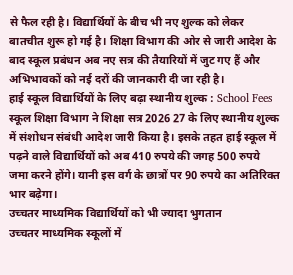से फैल रही है। विद्यार्थियों के बीच भी नए शुल्क को लेकर बातचीत शुरू हो गई है। शिक्षा विभाग की ओर से जारी आदेश के बाद स्कूल प्रबंधन अब नए सत्र की तैयारियों में जुट गए हैं और अभिभावकों को नई दरों की जानकारी दी जा रही है।
हाई स्कूल विद्यार्थियों के लिए बढ़ा स्थानीय शुल्क : School Fees
स्कूल शिक्षा विभाग ने शिक्षा सत्र 2026 27 के लिए स्थानीय शुल्क में संशोधन संबंधी आदेश जारी किया है। इसके तहत हाई स्कूल में पढ़ने वाले विद्यार्थियों को अब 410 रुपये की जगह 500 रुपये जमा करने होंगे। यानी इस वर्ग के छात्रों पर 90 रुपये का अतिरिक्त भार बढ़ेगा।
उच्चतर माध्यमिक विद्यार्थियों को भी ज्यादा भुगतान
उच्चतर माध्यमिक स्कूलों में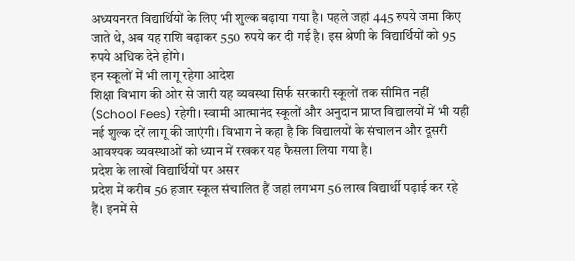अध्ययनरत विद्यार्थियों के लिए भी शुल्क बढ़ाया गया है। पहले जहां 445 रुपये जमा किए जाते थे, अब यह राशि बढ़ाकर 550 रुपये कर दी गई है। इस श्रेणी के विद्यार्थियों को 95 रुपये अधिक देने होंगे।
इन स्कूलों में भी लागू रहेगा आदेश
शिक्षा विभाग की ओर से जारी यह व्यवस्था सिर्फ सरकारी स्कूलों तक सीमित नहीं (School Fees) रहेगी। स्वामी आत्मानंद स्कूलों और अनुदान प्राप्त विद्यालयों में भी यही नई शुल्क दरें लागू की जाएंगी। विभाग ने कहा है कि विद्यालयों के संचालन और दूसरी आवश्यक व्यवस्थाओं को ध्यान में रखकर यह फैसला लिया गया है।
प्रदेश के लाखों विद्यार्थियों पर असर
प्रदेश में करीब 56 हजार स्कूल संचालित हैं जहां लगभग 56 लाख विद्यार्थी पढ़ाई कर रहे हैं। इनमें से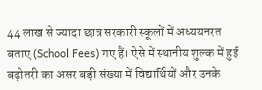44 लाख से ज्यादा छात्र सरकारी स्कूलों में अध्ययनरत बताए (School Fees) गए हैं। ऐसे में स्थानीय शुल्क में हुई बढ़ोतरी का असर बड़ी संख्या में विद्यार्थियों और उनके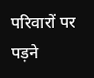परिवारों पर पड़ने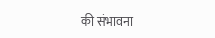की संभावना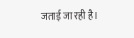जताई जा रही है।